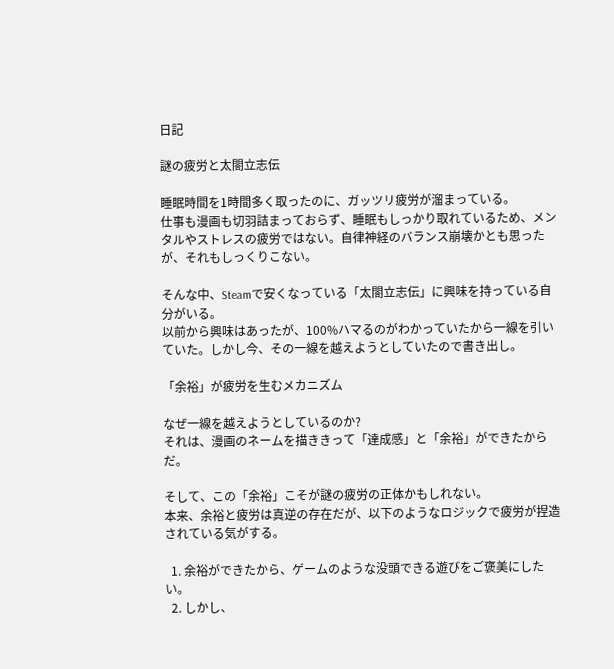日記

謎の疲労と太閤立志伝

睡眠時間を1時間多く取ったのに、ガッツリ疲労が溜まっている。
仕事も漫画も切羽詰まっておらず、睡眠もしっかり取れているため、メンタルやストレスの疲労ではない。自律神経のバランス崩壊かとも思ったが、それもしっくりこない。

そんな中、Steamで安くなっている「太閤立志伝」に興味を持っている自分がいる。
以前から興味はあったが、100%ハマるのがわかっていたから一線を引いていた。しかし今、その一線を越えようとしていたので書き出し。

「余裕」が疲労を生むメカニズム

なぜ一線を越えようとしているのか?
それは、漫画のネームを描ききって「達成感」と「余裕」ができたからだ。

そして、この「余裕」こそが謎の疲労の正体かもしれない。
本来、余裕と疲労は真逆の存在だが、以下のようなロジックで疲労が捏造されている気がする。

  1. 余裕ができたから、ゲームのような没頭できる遊びをご褒美にしたい。
  2. しかし、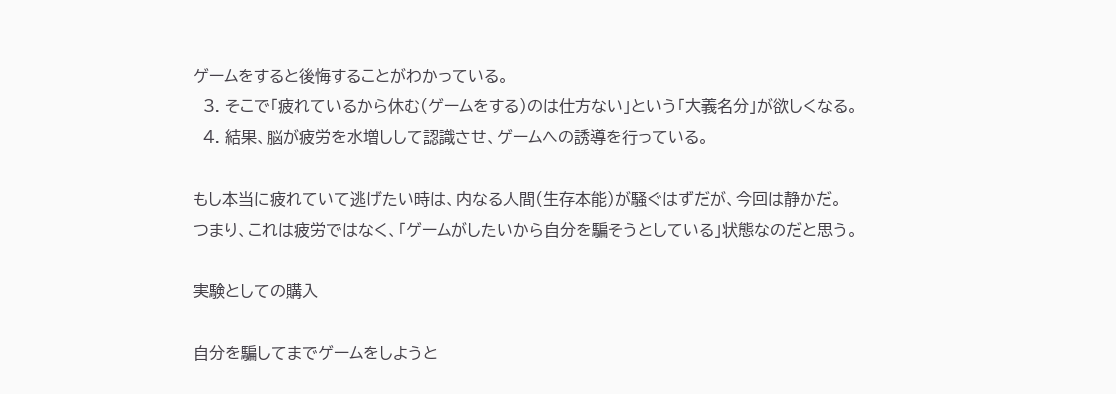ゲームをすると後悔することがわかっている。
  3. そこで「疲れているから休む(ゲームをする)のは仕方ない」という「大義名分」が欲しくなる。
  4. 結果、脳が疲労を水増しして認識させ、ゲームへの誘導を行っている。

もし本当に疲れていて逃げたい時は、内なる人間(生存本能)が騒ぐはずだが、今回は静かだ。
つまり、これは疲労ではなく、「ゲームがしたいから自分を騙そうとしている」状態なのだと思う。

実験としての購入

自分を騙してまでゲームをしようと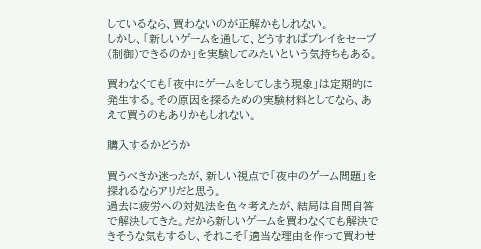しているなら、買わないのが正解かもしれない。
しかし、「新しいゲームを通して、どうすればプレイをセーブ(制御)できるのか」を実験してみたいという気持ちもある。

買わなくても「夜中にゲームをしてしまう現象」は定期的に発生する。その原因を探るための実験材料としてなら、あえて買うのもありかもしれない。

購入するかどうか

買うべきか迷ったが、新しい視点で「夜中のゲーム問題」を探れるならアリだと思う。
過去に疲労への対処法を色々考えたが、結局は自問自答で解決してきた。だから新しいゲームを買わなくても解決できそうな気もするし、それこそ「適当な理由を作って買わせ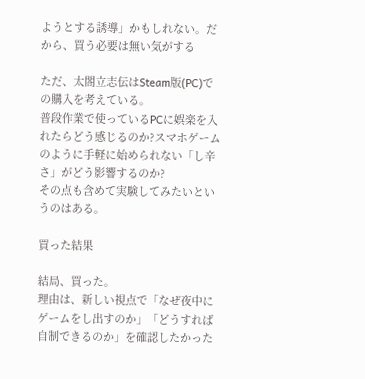ようとする誘導」かもしれない。だから、買う必要は無い気がする

ただ、太閤立志伝はSteam版(PC)での購入を考えている。
普段作業で使っているPCに娯楽を入れたらどう感じるのか?スマホゲームのように手軽に始められない「し辛さ」がどう影響するのか?
その点も含めて実験してみたいというのはある。

買った結果

結局、買った。
理由は、新しい視点で「なぜ夜中にゲームをし出すのか」「どうすれば自制できるのか」を確認したかった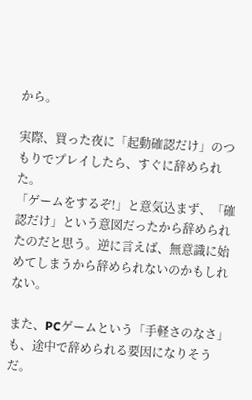から。

実際、買った夜に「起動確認だけ」のつもりでプレイしたら、すぐに辞められた。
「ゲームをするぞ!」と意気込まず、「確認だけ」という意図だったから辞められたのだと思う。逆に言えば、無意識に始めてしまうから辞められないのかもしれない。

また、PCゲームという「手軽さのなさ」も、途中で辞められる要因になりそうだ。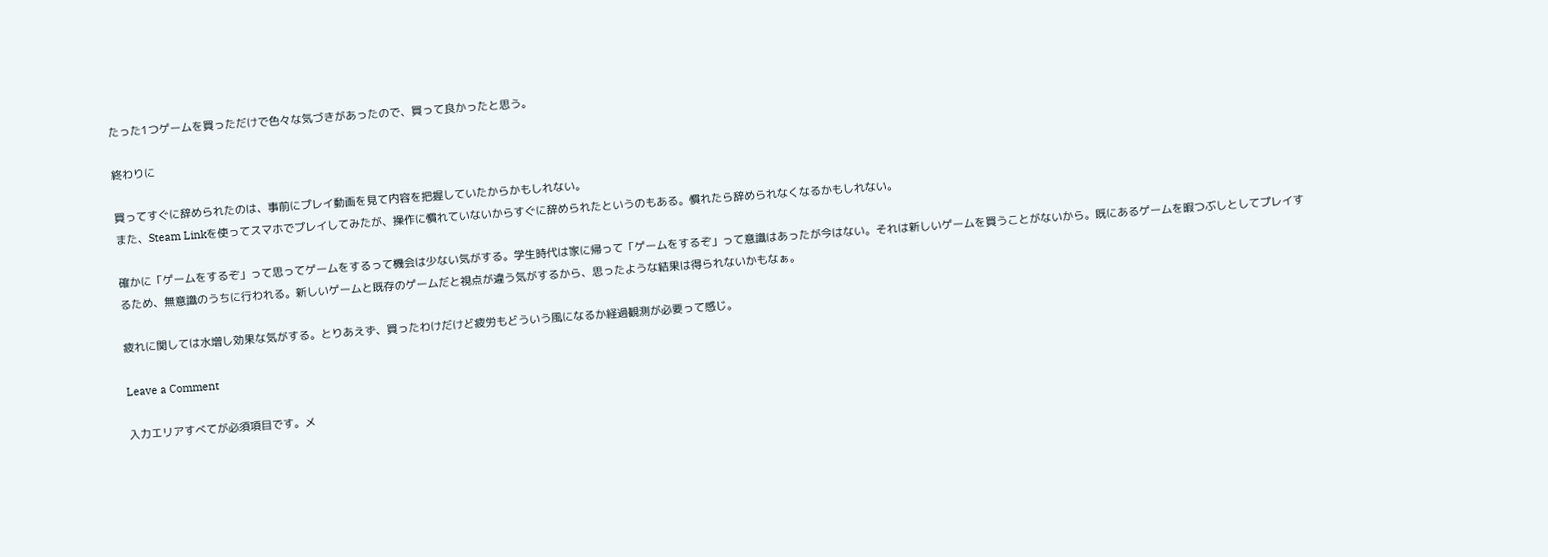たった1つゲームを買っただけで色々な気づきがあったので、買って良かったと思う。

終わりに

買ってすぐに辞められたのは、事前にプレイ動画を見て内容を把握していたからかもしれない。
また、Steam Linkを使ってスマホでプレイしてみたが、操作に慣れていないからすぐに辞められたというのもある。慣れたら辞められなくなるかもしれない。

確かに「ゲームをするぞ」って思ってゲームをするって機会は少ない気がする。学生時代は家に帰って「ゲームをするぞ」って意識はあったが今はない。それは新しいゲームを買うことがないから。既にあるゲームを暇つぶしとしてプレイするため、無意識のうちに行われる。新しいゲームと既存のゲームだと視点が違う気がするから、思ったような結果は得られないかもなぁ。

疲れに関しては水増し効果な気がする。とりあえず、買ったわけだけど疲労もどういう風になるか経過観測が必要って感じ。

Leave a Comment

入力エリアすべてが必須項目です。メ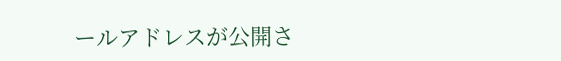ールアドレスが公開さ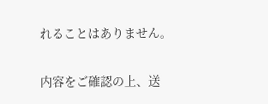れることはありません。

内容をご確認の上、送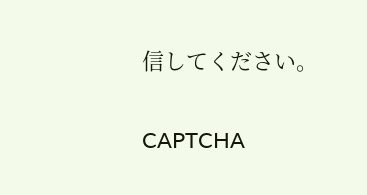信してください。

CAPTCHA